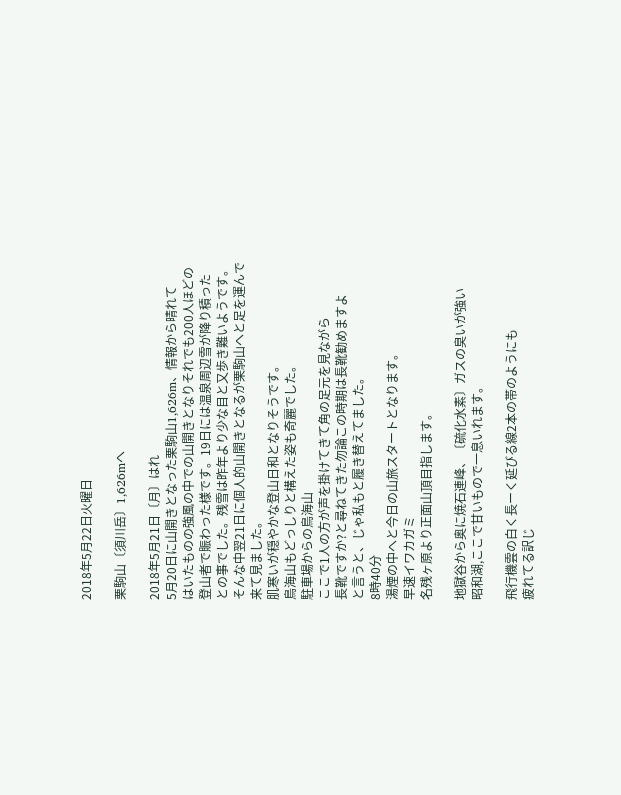2018年5月22日火曜日

栗駒山〔須川岳〕1,626mへ

2018年5月21日〔月〕はれ
5月20日に山開きとなった栗駒山1,626m、情報から晴れて
はいたものの強風の中での山開きとなりそれでも200人ほどの
登山者で賑わった様です。19日には温泉周辺雪が降り積った
との事でした。残雪は昨年より少な目と又歩き難いようです。
そんな中翌21日に個人的山開きとなるが栗駒山へと足を運んで
来て見ました。
肌寒いが穏やかな登山日和となりそうです。
鳥海山もどっしりと構えた姿も奇麗でした。
駐車場からの鳥海山
ここで1人の方が声を掛けてきて角の足元を見ながら
長靴ですか?と尋ねてきた勿論この時期は長靴勧めますよ
と言うと、じゃ私もと履き替えてました。
8時40分
湯煙の中へと今日の山旅スタートとなります。
早速イワカガミ
名残ヶ原より正面山頂目指します。

地獄谷から奥に焼石連峰、〔硫化水素〕ガスの臭いが強い
昭和湖,ここで甘いもので一息いれます。

飛行機雲の白く長ーく延びる線2本の帯のようにも
疲れてる訳じ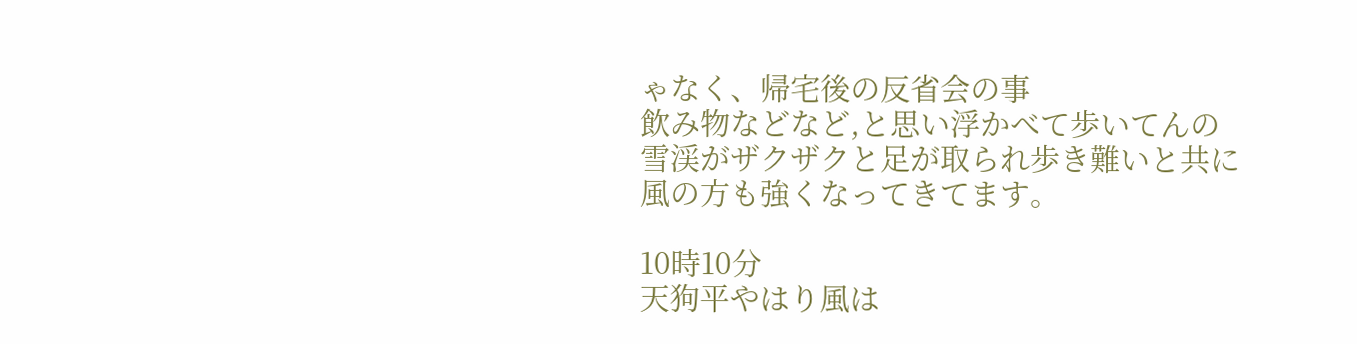ゃなく、帰宅後の反省会の事
飲み物などなど,と思い浮かべて歩いてんの
雪渓がザクザクと足が取られ歩き難いと共に
風の方も強くなってきてます。

10時10分
天狗平やはり風は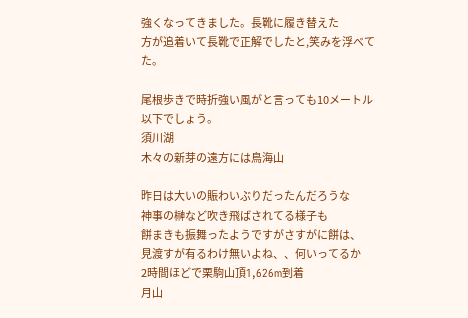強くなってきました。長靴に履き替えた
方が追着いて長靴で正解でしたと,笑みを浮べてた。

尾根歩きで時折強い風がと言っても10メートル
以下でしょう。
須川湖
木々の新芽の遠方には鳥海山

昨日は大いの賑わいぶりだったんだろうな
神事の榊など吹き飛ばされてる様子も
餅まきも振舞ったようですがさすがに餅は、
見渡すが有るわけ無いよね、、何いってるか
2時間ほどで栗駒山頂1,626m到着
月山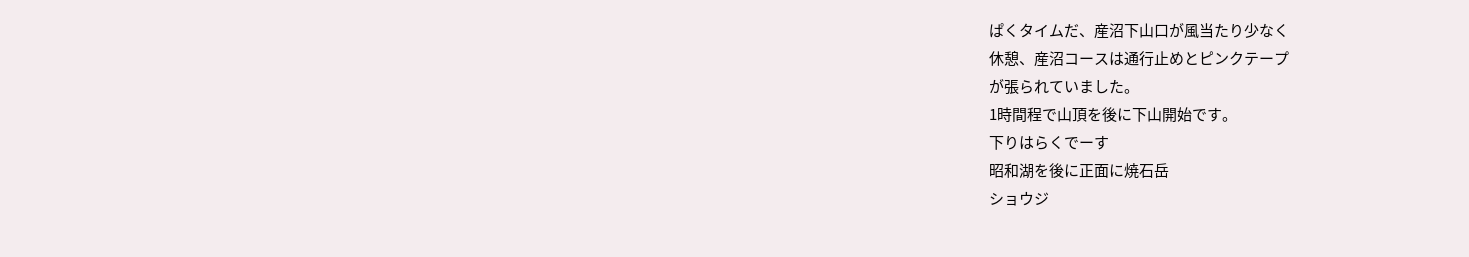ぱくタイムだ、産沼下山口が風当たり少なく
休憩、産沼コースは通行止めとピンクテープ
が張られていました。
1時間程で山頂を後に下山開始です。
下りはらくでーす
昭和湖を後に正面に焼石岳
ショウジ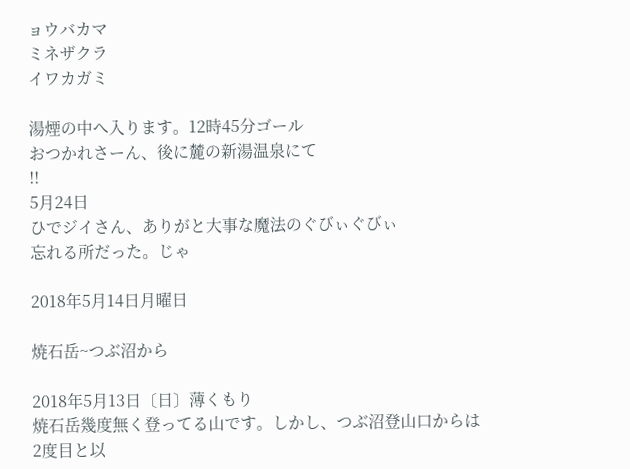ョウバカマ
ミネザクラ
イワカガミ

湯煙の中へ入ります。12時45分ゴール
おつかれさーん、後に麓の新湯温泉にて
!!
5月24日
ひでジイさん、ありがと大事な魔法のぐびぃぐびぃ
忘れる所だった。じゃ

2018年5月14日月曜日

焼石岳~つぶ沼から

2018年5月13日〔日〕薄くもり
焼石岳幾度無く登ってる山です。しかし、つぶ沼登山口からは
2度目と以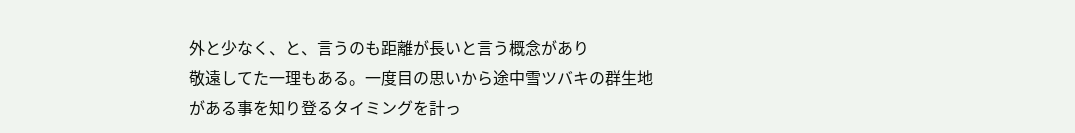外と少なく、と、言うのも距離が長いと言う概念があり
敬遠してた一理もある。一度目の思いから途中雪ツバキの群生地
がある事を知り登るタイミングを計っ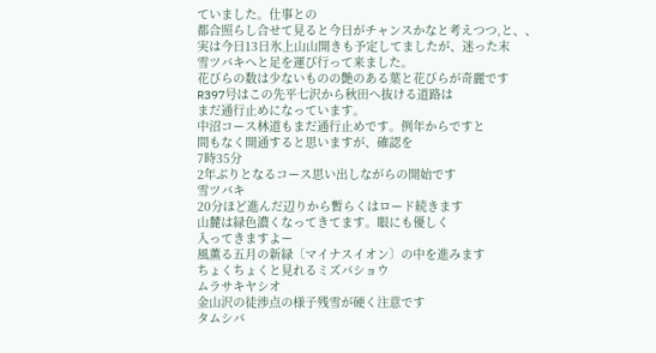ていました。仕事との
都合照らし合せて見ると今日がチャンスかなと考えつつ,と、、
実は今日13日氷上山山開きも予定してましたが、迷った末
雪ツバキへと足を運び行って来ました。
花びらの数は少ないものの艶のある葉と花びらが奇麗です
R397号はこの先平七沢から秋田へ抜ける道路は
まだ通行止めになっています。
中沼コース林道もまだ通行止めです。例年からですと
間もなく開通すると思いますが、確認を
7時35分
2年ぶりとなるコース思い出しながらの開始です
雪ツバキ
20分ほど進んだ辺りから暫らくはロード続きます
山麓は緑色濃くなってきてます。眼にも優しく
入ってきますよー
風薫る五月の新緑〔マイナスイオン〕の中を進みます
ちょくちょくと見れるミズバショウ
ムラサキヤシオ
金山沢の徒渉点の様子残雪が硬く注意です
タムシバ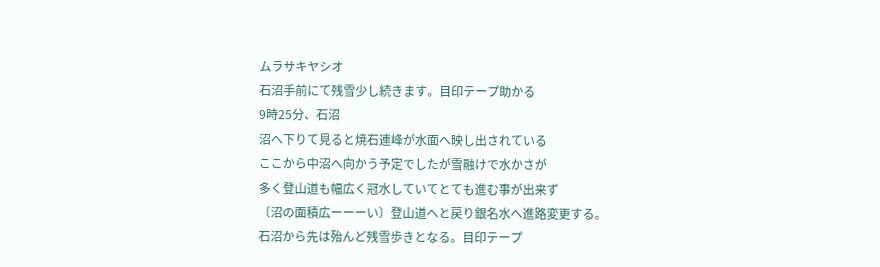ムラサキヤシオ
石沼手前にて残雪少し続きます。目印テープ助かる
9時25分、石沼
沼へ下りて見ると焼石連峰が水面へ映し出されている
ここから中沼へ向かう予定でしたが雪融けで水かさが
多く登山道も幅広く冠水していてとても進む事が出来ず
〔沼の面積広ーーーい〕登山道へと戻り銀名水へ進路変更する。
石沼から先は殆んど残雪歩きとなる。目印テープ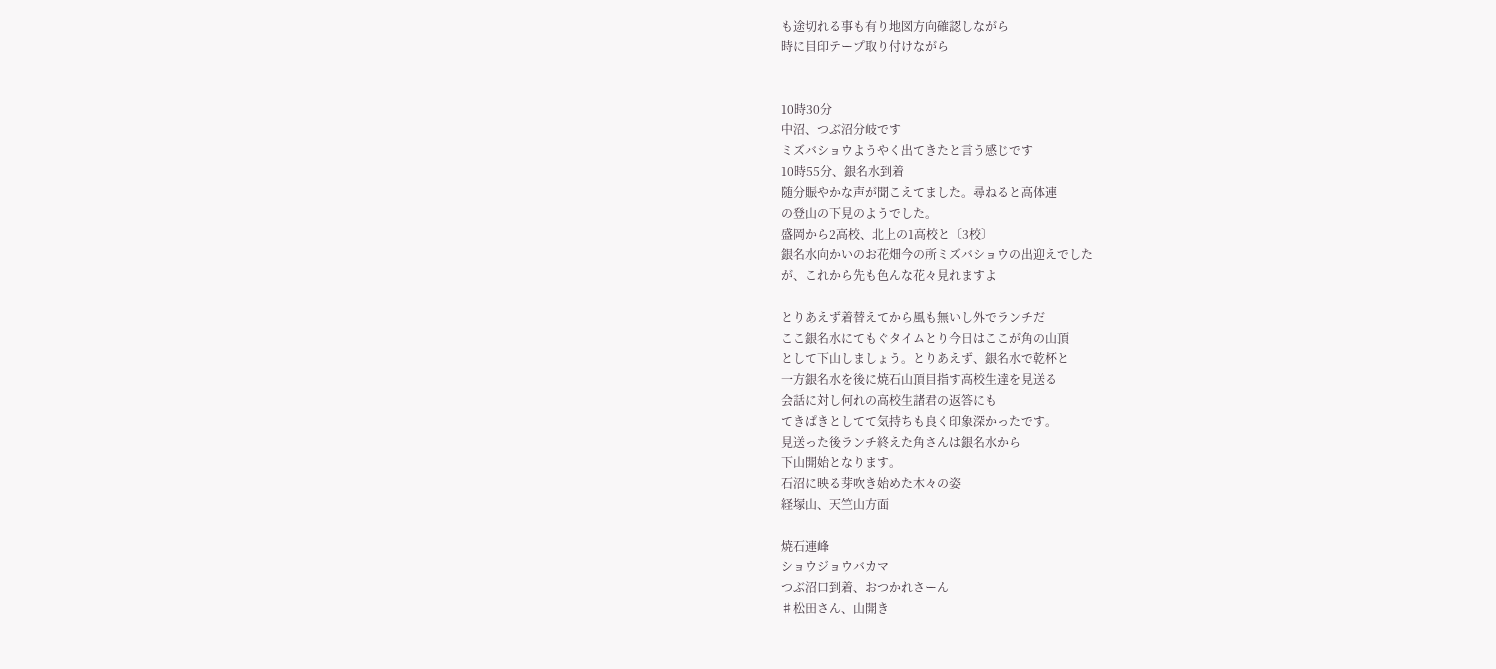も途切れる事も有り地図方向確認しながら
時に目印テープ取り付けながら


10時30分
中沼、つぶ沼分岐です
ミズバショウようやく出てきたと言う感じです
10時55分、銀名水到着
随分賑やかな声が聞こえてました。尋ねると高体連
の登山の下見のようでした。
盛岡から2高校、北上の1高校と〔3校〕
銀名水向かいのお花畑今の所ミズバショウの出迎えでした
が、これから先も色んな花々見れますよ

とりあえず着替えてから風も無いし外でランチだ
ここ銀名水にてもぐタイムとり今日はここが角の山頂
として下山しましょう。とりあえず、銀名水で乾杯と
一方銀名水を後に焼石山頂目指す高校生達を見送る
会話に対し何れの高校生諸君の返答にも
てきぱきとしてて気持ちも良く印象深かったです。
見送った後ランチ終えた角さんは銀名水から
下山開始となります。
石沼に映る芽吹き始めた木々の姿
経塚山、天竺山方面

焼石連峰
ショウジョウバカマ
つぶ沼口到着、おつかれさーん
♯松田さん、山開き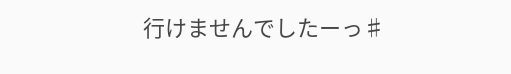行けませんでしたーっ♯